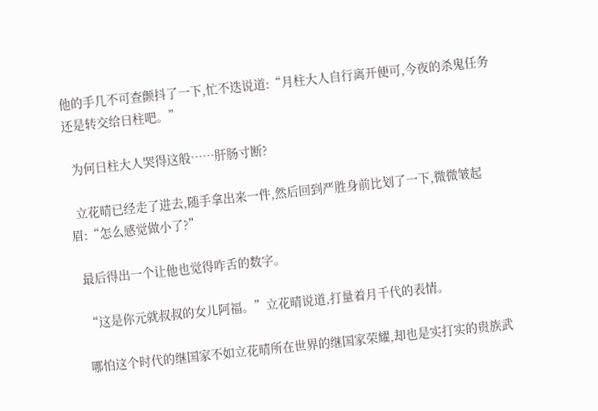他的手几不可查颤抖了一下,忙不迭说道:“月柱大人自行离开便可,今夜的杀鬼任务还是转交给日柱吧。”

  为何日柱大人哭得这般……肝肠寸断?

  立花晴已经走了进去,随手拿出来一件,然后回到严胜身前比划了一下,微微皱起眉:“怎么感觉做小了?”

  最后得出一个让他也觉得咋舌的数字。

  “这是你元就叔叔的女儿阿福。”立花晴说道,打量着月千代的表情。

  哪怕这个时代的继国家不如立花晴所在世界的继国家荣耀,却也是实打实的贵族武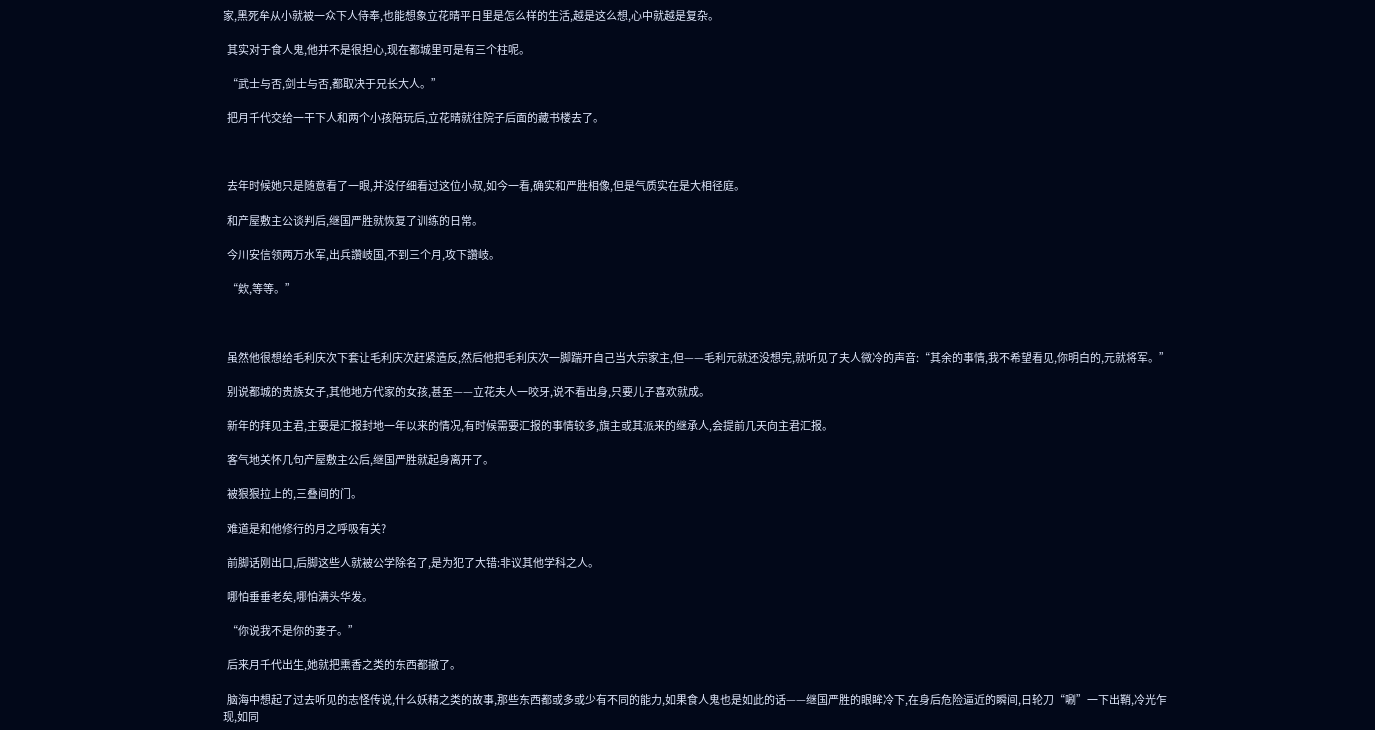家,黑死牟从小就被一众下人侍奉,也能想象立花晴平日里是怎么样的生活,越是这么想,心中就越是复杂。

  其实对于食人鬼,他并不是很担心,现在都城里可是有三个柱呢。

  “武士与否,剑士与否,都取决于兄长大人。”

  把月千代交给一干下人和两个小孩陪玩后,立花晴就往院子后面的藏书楼去了。



  去年时候她只是随意看了一眼,并没仔细看过这位小叔,如今一看,确实和严胜相像,但是气质实在是大相径庭。

  和产屋敷主公谈判后,继国严胜就恢复了训练的日常。

  今川安信领两万水军,出兵讚岐国,不到三个月,攻下讚岐。

  “欸,等等。”



  虽然他很想给毛利庆次下套让毛利庆次赶紧造反,然后他把毛利庆次一脚踹开自己当大宗家主,但——毛利元就还没想完,就听见了夫人微冷的声音:“其余的事情,我不希望看见,你明白的,元就将军。”

  别说都城的贵族女子,其他地方代家的女孩,甚至——立花夫人一咬牙,说不看出身,只要儿子喜欢就成。

  新年的拜见主君,主要是汇报封地一年以来的情况,有时候需要汇报的事情较多,旗主或其派来的继承人,会提前几天向主君汇报。

  客气地关怀几句产屋敷主公后,继国严胜就起身离开了。

  被狠狠拉上的,三叠间的门。

  难道是和他修行的月之呼吸有关?

  前脚话刚出口,后脚这些人就被公学除名了,是为犯了大错:非议其他学科之人。

  哪怕垂垂老矣,哪怕满头华发。

  “你说我不是你的妻子。”

  后来月千代出生,她就把熏香之类的东西都撤了。

  脑海中想起了过去听见的志怪传说,什么妖精之类的故事,那些东西都或多或少有不同的能力,如果食人鬼也是如此的话——继国严胜的眼眸冷下,在身后危险逼近的瞬间,日轮刀“唰”一下出鞘,冷光乍现,如同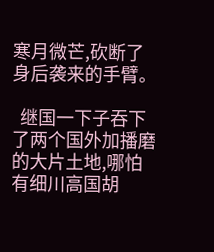寒月微芒,砍断了身后袭来的手臂。

  继国一下子吞下了两个国外加播磨的大片土地,哪怕有细川高国胡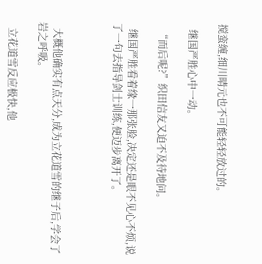搅蛮缠,细川晴元也不可能轻轻放过的。

  继国严胜心中一动。

  “而后呢?”织田信友又迫不及待地问。

  继国严胜看着缘一那张脸,决定还是眼不见心不烦,说了一句去指导剑士训练,便迈步离开了。



  大概他确实有点天分,成为立花道雪的继子后,学会了岩之呼吸。

  立花道雪反应极快,他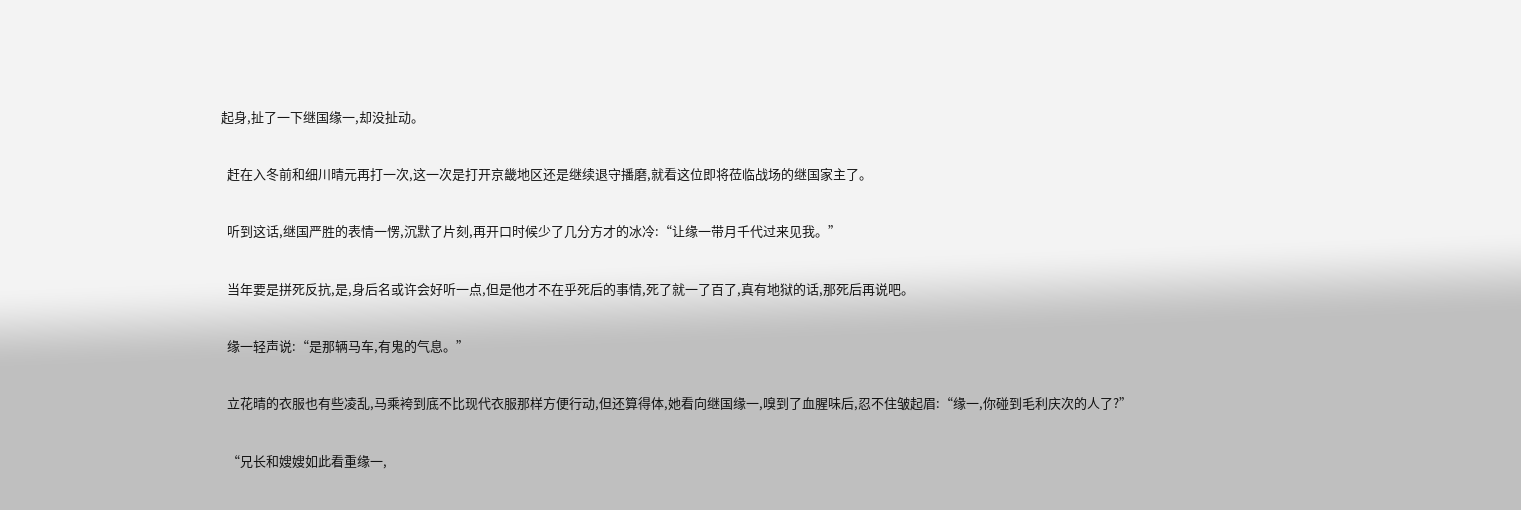起身,扯了一下继国缘一,却没扯动。

  赶在入冬前和细川晴元再打一次,这一次是打开京畿地区还是继续退守播磨,就看这位即将莅临战场的继国家主了。

  听到这话,继国严胜的表情一愣,沉默了片刻,再开口时候少了几分方才的冰冷:“让缘一带月千代过来见我。”

  当年要是拼死反抗,是,身后名或许会好听一点,但是他才不在乎死后的事情,死了就一了百了,真有地狱的话,那死后再说吧。

  缘一轻声说:“是那辆马车,有鬼的气息。”

  立花晴的衣服也有些凌乱,马乘袴到底不比现代衣服那样方便行动,但还算得体,她看向继国缘一,嗅到了血腥味后,忍不住皱起眉:“缘一,你碰到毛利庆次的人了?”

  “兄长和嫂嫂如此看重缘一,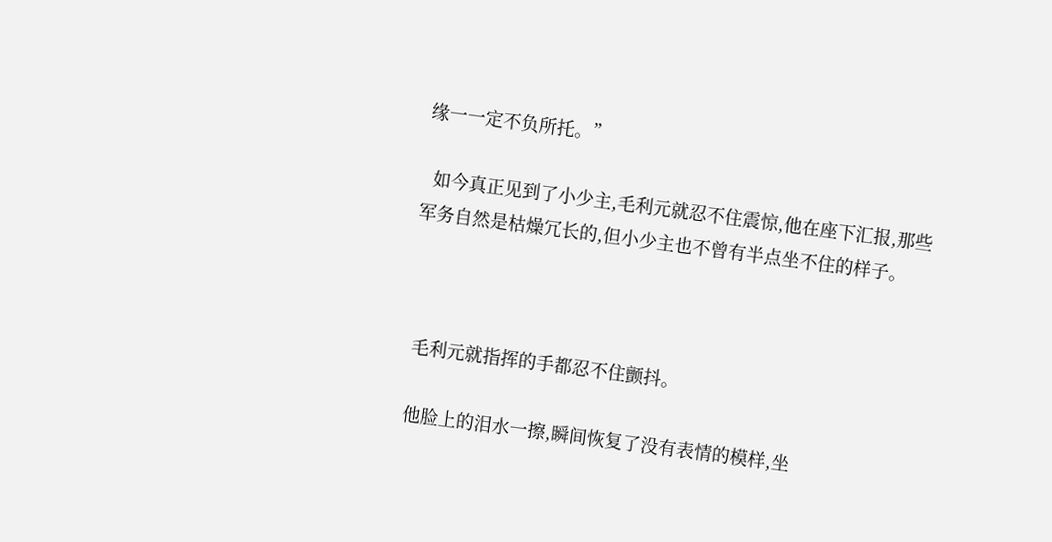缘一一定不负所托。”

  如今真正见到了小少主,毛利元就忍不住震惊,他在座下汇报,那些军务自然是枯燥冗长的,但小少主也不曾有半点坐不住的样子。



  毛利元就指挥的手都忍不住颤抖。

  他脸上的泪水一擦,瞬间恢复了没有表情的模样,坐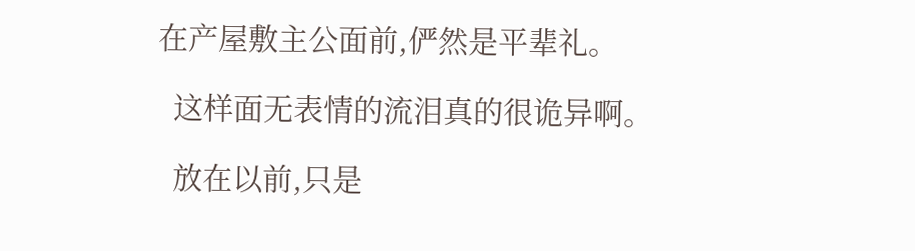在产屋敷主公面前,俨然是平辈礼。

  这样面无表情的流泪真的很诡异啊。

  放在以前,只是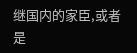继国内的家臣,或者是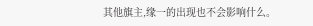其他旗主,缘一的出现也不会影响什么。